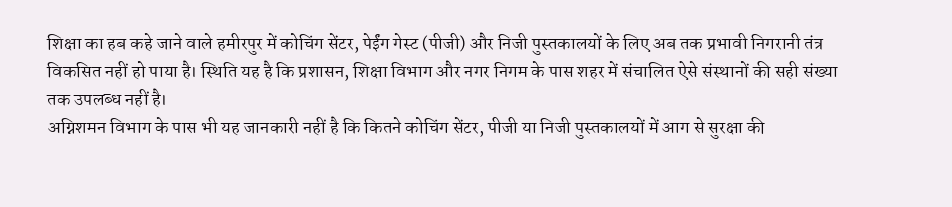शिक्षा का हब कहे जाने वाले हमीरपुर में कोचिंग सेंटर, पेईंग गेस्ट (पीजी) और निजी पुस्तकालयों के लिए अब तक प्रभावी निगरानी तंत्र विकसित नहीं हो पाया है। स्थिति यह है कि प्रशासन, शिक्षा विभाग और नगर निगम के पास शहर में संचालित ऐसे संस्थानों की सही संख्या तक उपलब्ध नहीं है।
अग्निशमन विभाग के पास भी यह जानकारी नहीं है कि कितने कोचिंग सेंटर, पीजी या निजी पुस्तकालयों में आग से सुरक्षा की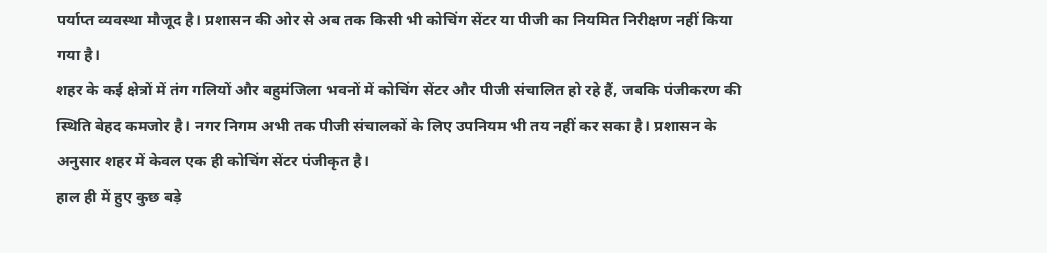पर्याप्त व्यवस्था मौजूद है। प्रशासन की ओर से अब तक किसी भी कोचिंग सेंटर या पीजी का नियमित निरीक्षण नहीं किया गया है।
शहर के कई क्षेत्रों में तंग गलियों और बहुमंजिला भवनों में कोचिंग सेंटर और पीजी संचालित हो रहे हैं, जबकि पंजीकरण की स्थिति बेहद कमजोर है। नगर निगम अभी तक पीजी संचालकों के लिए उपनियम भी तय नहीं कर सका है। प्रशासन के अनुसार शहर में केवल एक ही कोचिंग सेंटर पंजीकृत है।
हाल ही में हुए कुछ बड़े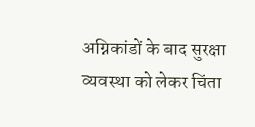अग्निकांडों के बाद सुरक्षा व्यवस्था को लेकर चिंता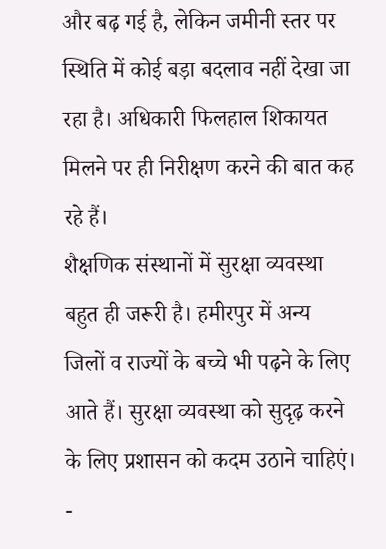और बढ़ गई है, लेकिन जमीनी स्तर पर स्थिति में कोई बड़ा बदलाव नहीं देखा जा रहा है। अधिकारी फिलहाल शिकायत मिलने पर ही निरीक्षण करने की बात कह रहे हैं।
शैक्षणिक संस्थानों में सुरक्षा व्यवस्था बहुत ही जरूरी है। हमीरपुर में अन्य जिलों व राज्यों के बच्चे भी पढ़ने के लिए आते हैं। सुरक्षा व्यवस्था को सुदृढ़ करने के लिए प्रशासन को कदम उठाने चाहिएं। -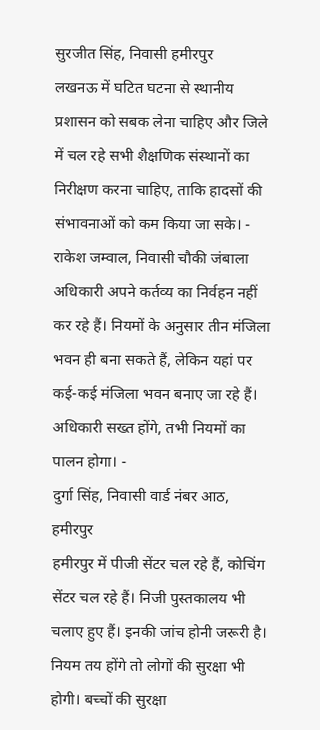सुरजीत सिंह, निवासी हमीरपुर
लखनऊ में घटित घटना से स्थानीय प्रशासन को सबक लेना चाहिए और जिले में चल रहे सभी शैक्षणिक संस्थानों का निरीक्षण करना चाहिए, ताकि हादसों की संभावनाओं को कम किया जा सके। -
राकेश जम्वाल, निवासी चौकी जंबाला
अधिकारी अपने कर्तव्य का निर्वहन नहीं कर रहे हैं। नियमों के अनुसार तीन मंजिला भवन ही बना सकते हैं, लेकिन यहां पर कई-कई मंजिला भवन बनाए जा रहे हैं। अधिकारी सख्त होंगे, तभी नियमों का पालन होगा। -
दुर्गा सिंह, निवासी वार्ड नंबर आठ, हमीरपुर
हमीरपुर में पीजी सेंटर चल रहे हैं, कोचिंग सेंटर चल रहे हैं। निजी पुस्तकालय भी चलाए हुए हैं। इनकी जांच होनी जरूरी है। नियम तय होंगे तो लोगों की सुरक्षा भी होगी। बच्चों की सुरक्षा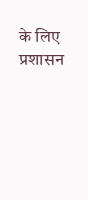के लिए प्रशासन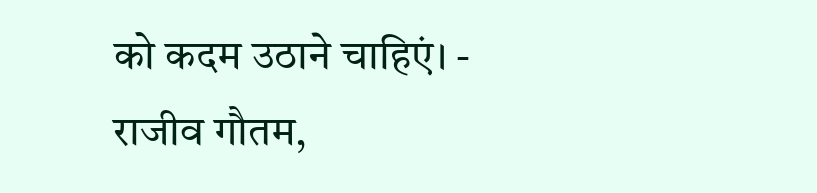को कदम उठाने चाहिएं। -
राजीव गौतम,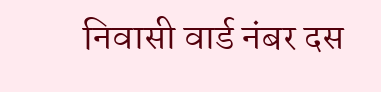निवासी वार्ड नंबर दस